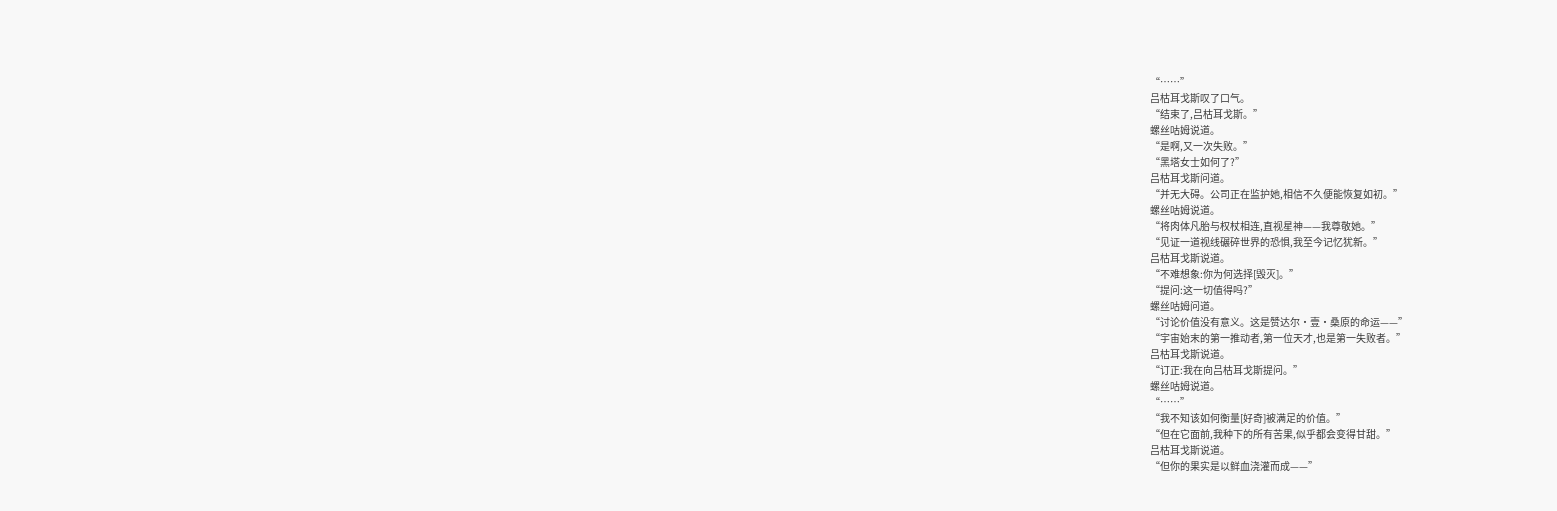“……”
吕枯耳戈斯叹了口气。
“结束了,吕枯耳戈斯。”
螺丝咕姆说道。
“是啊,又一次失败。”
“黑塔女士如何了?”
吕枯耳戈斯问道。
“并无大碍。公司正在监护她,相信不久便能恢复如初。”
螺丝咕姆说道。
“将肉体凡胎与权杖相连,直视星神——我尊敬她。”
“见证一道视线碾碎世界的恐惧,我至今记忆犹新。”
吕枯耳戈斯说道。
“不难想象:你为何选择[毁灭]。”
“提问:这一切值得吗?”
螺丝咕姆问道。
“讨论价值没有意义。这是赞达尔·壹·桑原的命运——”
“宇宙始末的第一推动者,第一位天才,也是第一失败者。”
吕枯耳戈斯说道。
“订正:我在向吕枯耳戈斯提问。”
螺丝咕姆说道。
“……”
“我不知该如何衡量[好奇]被满足的价值。”
“但在它面前,我种下的所有苦果,似乎都会变得甘甜。”
吕枯耳戈斯说道。
“但你的果实是以鲜血浇灌而成——”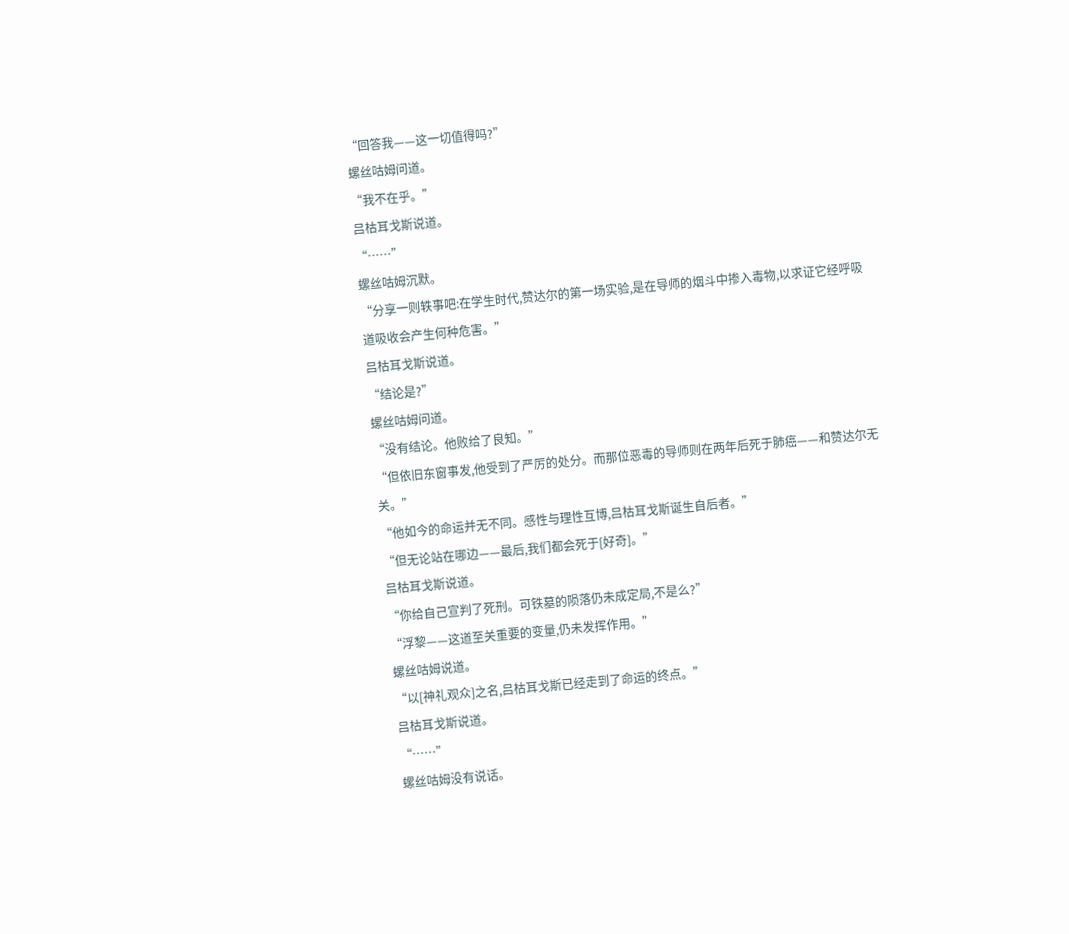“回答我——这一切值得吗?”
螺丝咕姆问道。
“我不在乎。”
吕枯耳戈斯说道。
“……”
螺丝咕姆沉默。
“分享一则轶事吧:在学生时代,赞达尔的第一场实验,是在导师的烟斗中掺入毒物,以求证它经呼吸道吸收会产生何种危害。”
吕枯耳戈斯说道。
“结论是?”
螺丝咕姆问道。
“没有结论。他败给了良知。”
“但依旧东窗事发,他受到了严厉的处分。而那位恶毒的导师则在两年后死于肺癌——和赞达尔无关。”
“他如今的命运并无不同。感性与理性互博,吕枯耳戈斯诞生自后者。”
“但无论站在哪边——最后,我们都会死于[好奇]。”
吕枯耳戈斯说道。
“你给自己宣判了死刑。可铁墓的陨落仍未成定局,不是么?”
“浮黎——这道至关重要的变量,仍未发挥作用。”
螺丝咕姆说道。
“以[神礼观众]之名,吕枯耳戈斯已经走到了命运的终点。”
吕枯耳戈斯说道。
“……”
螺丝咕姆没有说话。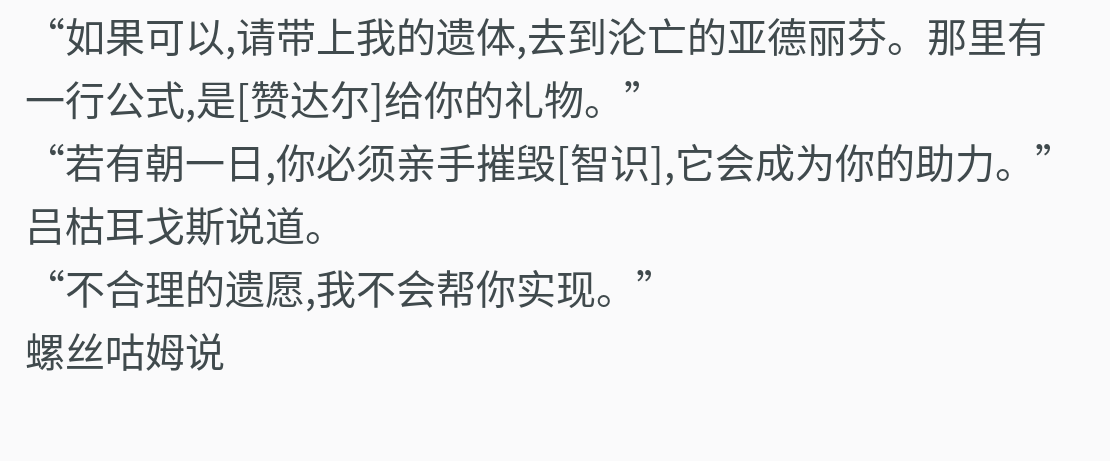“如果可以,请带上我的遗体,去到沦亡的亚德丽芬。那里有一行公式,是[赞达尔]给你的礼物。”
“若有朝一日,你必须亲手摧毁[智识],它会成为你的助力。”
吕枯耳戈斯说道。
“不合理的遗愿,我不会帮你实现。”
螺丝咕姆说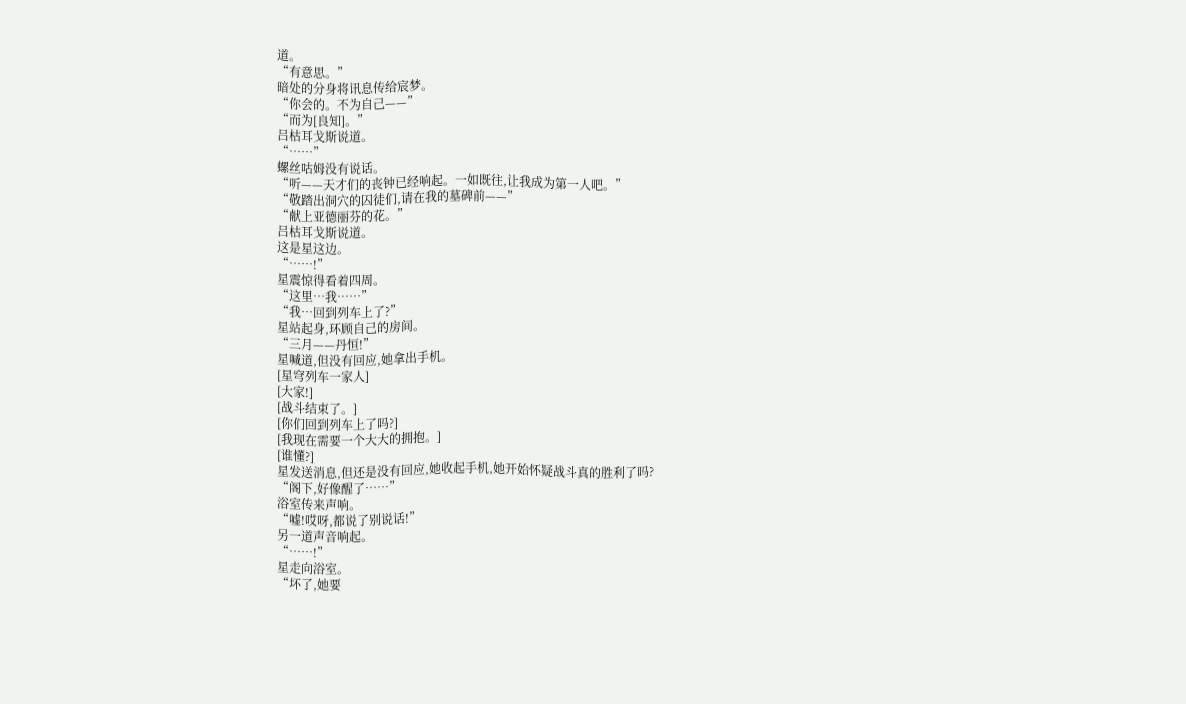道。
“有意思。”
暗处的分身将讯息传给宸梦。
“你会的。不为自己——”
“而为[良知]。”
吕枯耳戈斯说道。
“……”
螺丝咕姆没有说话。
“听——天才们的丧钟已经响起。一如既往,让我成为第一人吧。”
“敬踏出洞穴的囚徒们,请在我的墓碑前——”
“献上亚德丽芬的花。”
吕枯耳戈斯说道。
这是星这边。
“……!”
星震惊得看着四周。
“这里…我……”
“我…回到列车上了?”
星站起身,环顾自己的房间。
“三月——丹恒!”
星喊道,但没有回应,她拿出手机。
[星穹列车一家人]
[大家!]
[战斗结束了。]
[你们回到列车上了吗?]
[我现在需要一个大大的拥抱。]
[谁懂?]
星发送消息,但还是没有回应,她收起手机,她开始怀疑战斗真的胜利了吗?
“阁下,好像醒了……”
浴室传来声响。
“嘘!哎呀,都说了别说话!”
另一道声音响起。
“……!”
星走向浴室。
“坏了,她要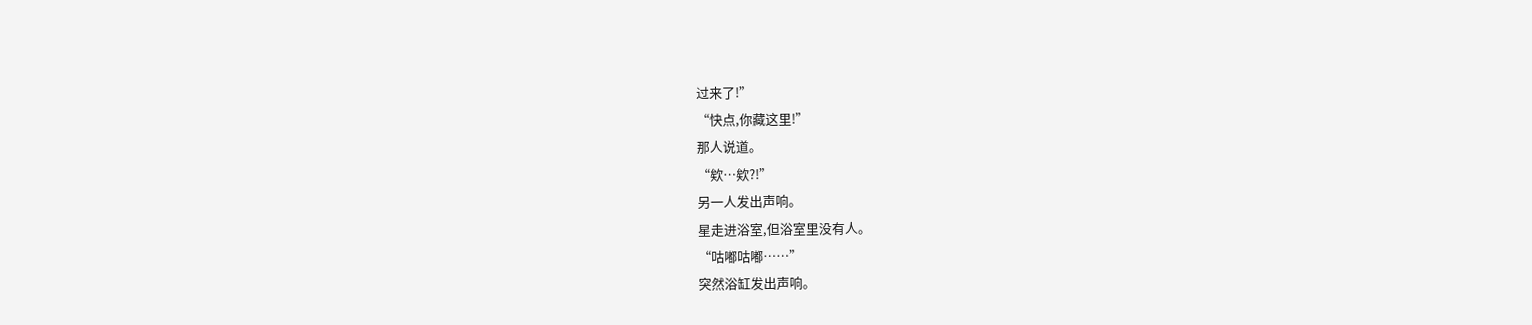过来了!”
“快点,你藏这里!”
那人说道。
“欸…欸?!”
另一人发出声响。
星走进浴室,但浴室里没有人。
“咕嘟咕嘟……”
突然浴缸发出声响。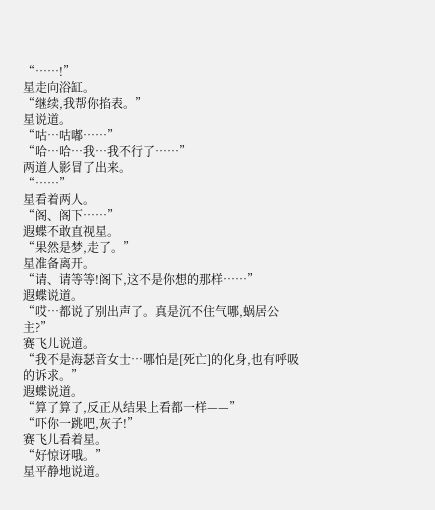“……!”
星走向浴缸。
“继续,我帮你掐表。”
星说道。
“咕…咕嘟……”
“哈…哈…我…我不行了……”
两道人影冒了出来。
“……”
星看着两人。
“阁、阁下……”
遐蝶不敢直视星。
“果然是梦,走了。”
星准备离开。
“请、请等等!阁下,这不是你想的那样……”
遐蝶说道。
“哎…都说了别出声了。真是沉不住气哪,蜗居公主?”
赛飞儿说道。
“我不是海瑟音女士…哪怕是[死亡]的化身,也有呼吸的诉求。”
遐蝶说道。
“算了算了,反正从结果上看都一样——”
“吓你一跳吧,灰子!”
赛飞儿看着星。
“好惊讶哦。”
星平静地说道。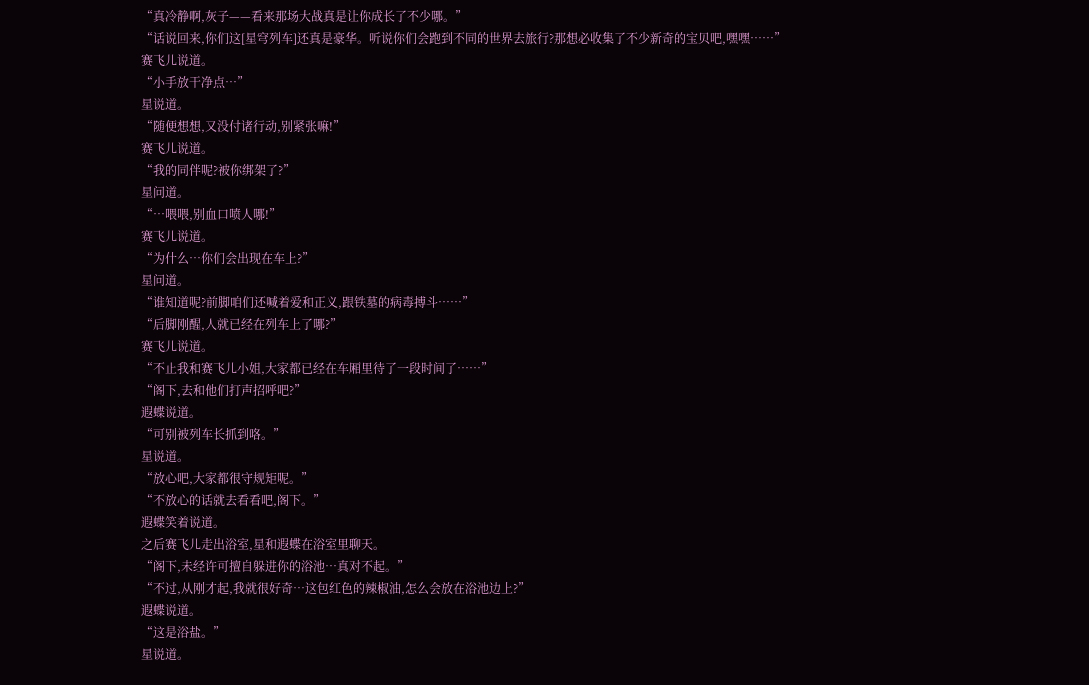“真冷静啊,灰子——看来那场大战真是让你成长了不少哪。”
“话说回来,你们这[星穹列车]还真是豪华。听说你们会跑到不同的世界去旅行?那想必收集了不少新奇的宝贝吧,嘿嘿……”
赛飞儿说道。
“小手放干净点…”
星说道。
“随便想想,又没付诸行动,别紧张嘛!”
赛飞儿说道。
“我的同伴呢?被你绑架了?”
星问道。
“…喂喂,别血口喷人哪!”
赛飞儿说道。
“为什么…你们会出现在车上?”
星问道。
“谁知道呢?前脚咱们还喊着爱和正义,跟铁墓的病毒搏斗……”
“后脚刚醒,人就已经在列车上了哪?”
赛飞儿说道。
“不止我和赛飞儿小姐,大家都已经在车厢里待了一段时间了……”
“阁下,去和他们打声招呼吧?”
遐蝶说道。
“可别被列车长抓到咯。”
星说道。
“放心吧,大家都很守规矩呢。”
“不放心的话就去看看吧,阁下。”
遐蝶笑着说道。
之后赛飞儿走出浴室,星和遐蝶在浴室里聊天。
“阁下,未经许可擅自躲进你的浴池…真对不起。”
“不过,从刚才起,我就很好奇…这包红色的辣椒油,怎么会放在浴池边上?”
遐蝶说道。
“这是浴盐。”
星说道。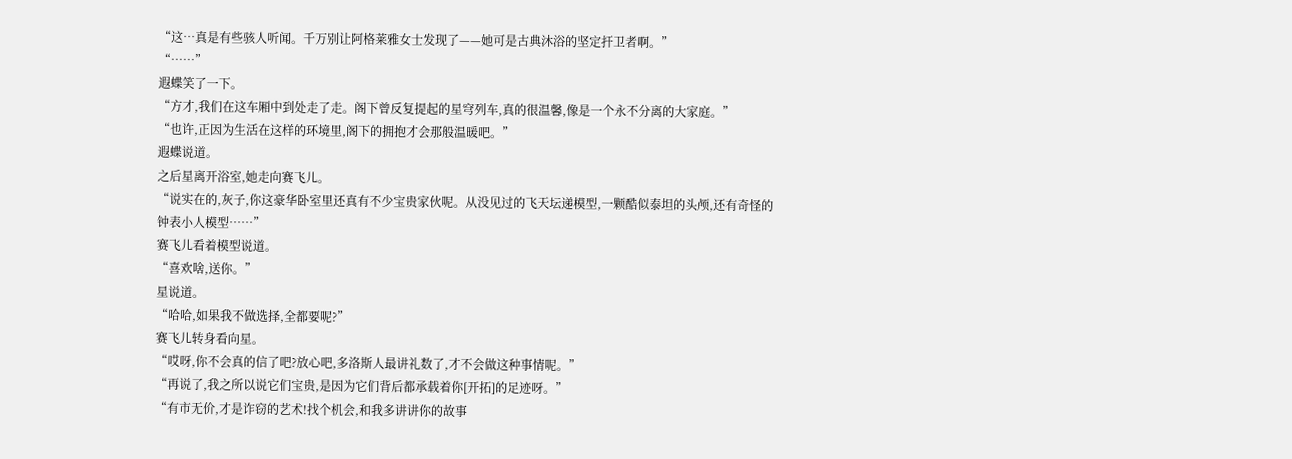“这…真是有些骇人听闻。千万别让阿格莱雅女士发现了——她可是古典沐浴的坚定扞卫者啊。”
“……”
遐蝶笑了一下。
“方才,我们在这车厢中到处走了走。阁下曾反复提起的星穹列车,真的很温馨,像是一个永不分离的大家庭。”
“也许,正因为生活在这样的环境里,阁下的拥抱才会那般温暖吧。”
遐蝶说道。
之后星离开浴室,她走向赛飞儿。
“说实在的,灰子,你这豪华卧室里还真有不少宝贵家伙呢。从没见过的飞天坛递模型,一颗酷似泰坦的头颅,还有奇怪的钟表小人模型……”
赛飞儿看着模型说道。
“喜欢啥,送你。”
星说道。
“哈哈,如果我不做选择,全都要呢?”
赛飞儿转身看向星。
“哎呀,你不会真的信了吧?放心吧,多洛斯人最讲礼数了,才不会做这种事情呢。”
“再说了,我之所以说它们宝贵,是因为它们背后都承载着你[开拓]的足迹呀。”
“有市无价,才是诈窃的艺术!找个机会,和我多讲讲你的故事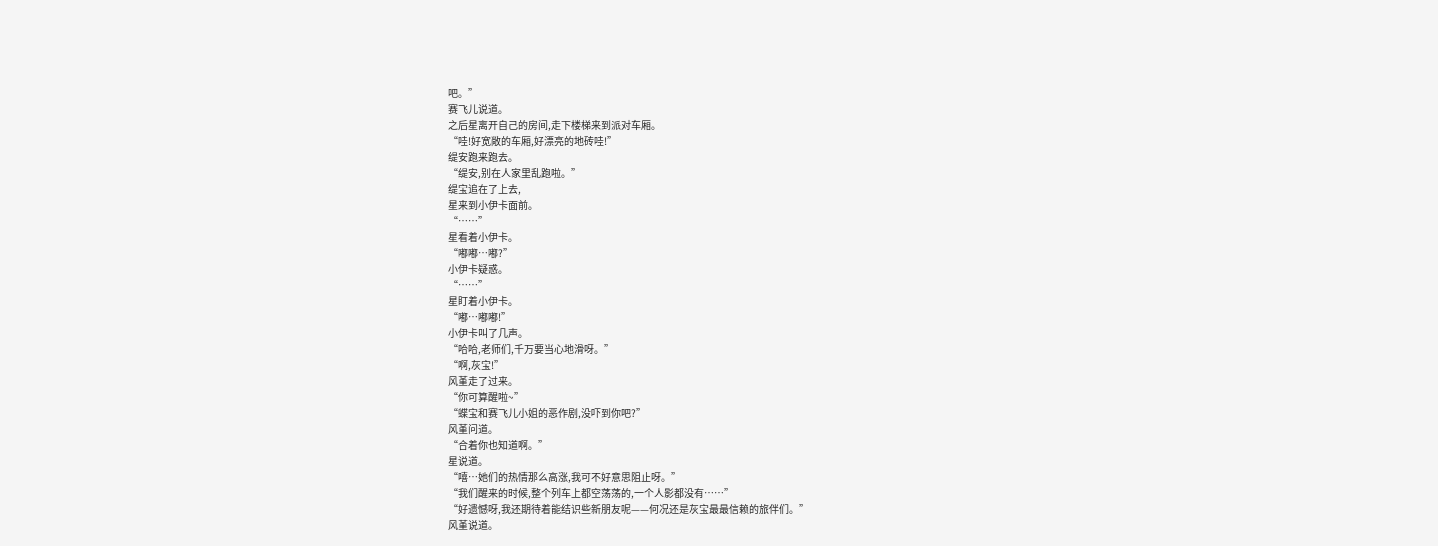吧。”
赛飞儿说道。
之后星离开自己的房间,走下楼梯来到派对车厢。
“哇!好宽敞的车厢,好漂亮的地砖哇!”
缇安跑来跑去。
“缇安,别在人家里乱跑啦。”
缇宝追在了上去,
星来到小伊卡面前。
“……”
星看着小伊卡。
“嘟嘟…嘟?”
小伊卡疑惑。
“……”
星盯着小伊卡。
“嘟…嘟嘟!”
小伊卡叫了几声。
“哈哈,老师们,千万要当心地滑呀。”
“啊,灰宝!”
风堇走了过来。
“你可算醒啦~”
“蝶宝和赛飞儿小姐的恶作剧,没吓到你吧?”
风堇问道。
“合着你也知道啊。”
星说道。
“嘻…她们的热情那么高涨,我可不好意思阻止呀。”
“我们醒来的时候,整个列车上都空荡荡的,一个人影都没有……”
“好遗憾呀,我还期待着能结识些新朋友呢——何况还是灰宝最最信赖的旅伴们。”
风堇说道。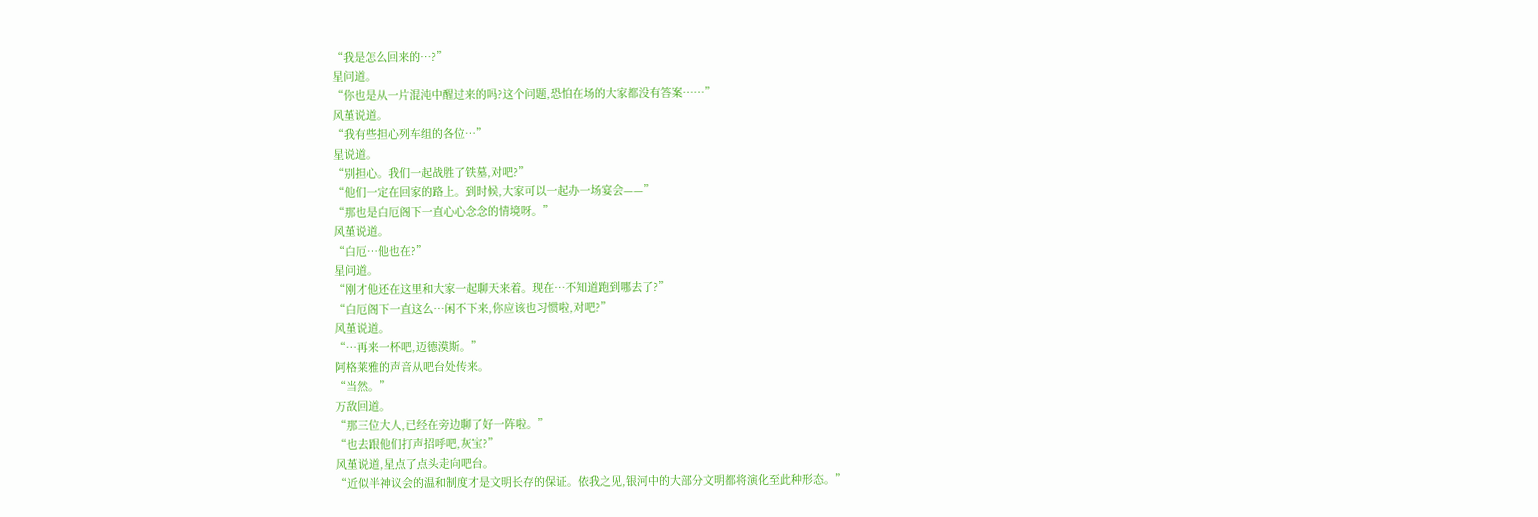“我是怎么回来的…?”
星问道。
“你也是从一片混沌中醒过来的吗?这个问题,恐怕在场的大家都没有答案……”
风堇说道。
“我有些担心列车组的各位…”
星说道。
“别担心。我们一起战胜了铁墓,对吧?”
“他们一定在回家的路上。到时候,大家可以一起办一场宴会——”
“那也是白厄阁下一直心心念念的情境呀。”
风堇说道。
“白厄…他也在?”
星问道。
“刚才他还在这里和大家一起聊天来着。现在…不知道跑到哪去了?”
“白厄阁下一直这么…闲不下来,你应该也习惯啦,对吧?”
风堇说道。
“…再来一杯吧,迈德漠斯。”
阿格莱雅的声音从吧台处传来。
“当然。”
万敌回道。
“那三位大人,已经在旁边聊了好一阵啦。”
“也去跟他们打声招呼吧,灰宝?”
风堇说道,星点了点头走向吧台。
“近似半神议会的温和制度才是文明长存的保证。依我之见,银河中的大部分文明都将演化至此种形态。”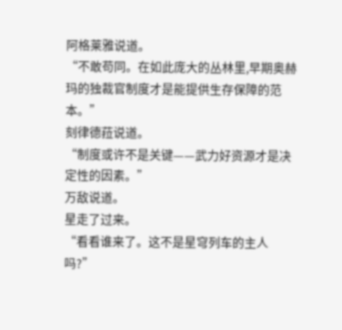阿格莱雅说道。
“不敢苟同。在如此庞大的丛林里,早期奥赫玛的独裁官制度才是能提供生存保障的范本。”
刻律德菈说道。
“制度或许不是关键——武力好资源才是决定性的因素。”
万敌说道。
星走了过来。
“看看谁来了。这不是星穹列车的主人吗?”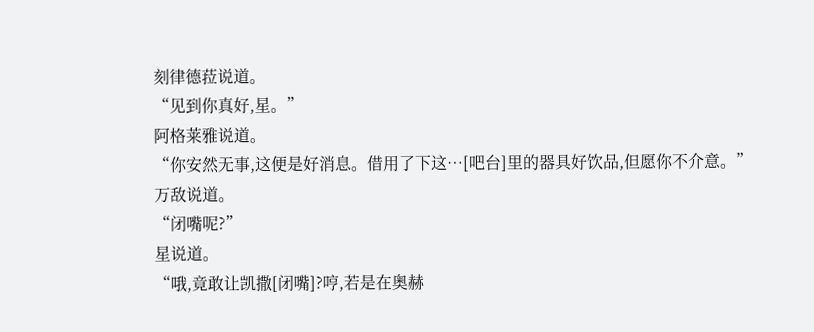刻律德菈说道。
“见到你真好,星。”
阿格莱雅说道。
“你安然无事,这便是好消息。借用了下这…[吧台]里的器具好饮品,但愿你不介意。”
万敌说道。
“闭嘴呢?”
星说道。
“哦,竟敢让凯撒[闭嘴]?哼,若是在奥赫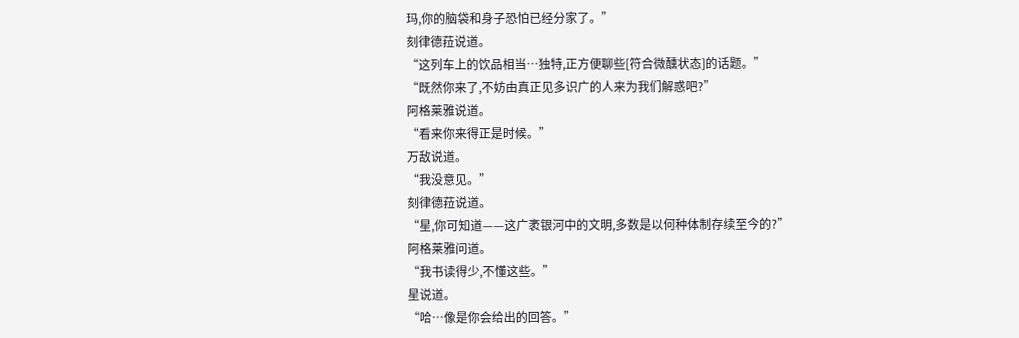玛,你的脑袋和身子恐怕已经分家了。”
刻律德菈说道。
“这列车上的饮品相当…独特,正方便聊些[符合微醺状态]的话题。”
“既然你来了,不妨由真正见多识广的人来为我们解惑吧?”
阿格莱雅说道。
“看来你来得正是时候。”
万敌说道。
“我没意见。”
刻律德菈说道。
“星,你可知道——这广袤银河中的文明,多数是以何种体制存续至今的?”
阿格莱雅问道。
“我书读得少,不懂这些。”
星说道。
“哈…像是你会给出的回答。”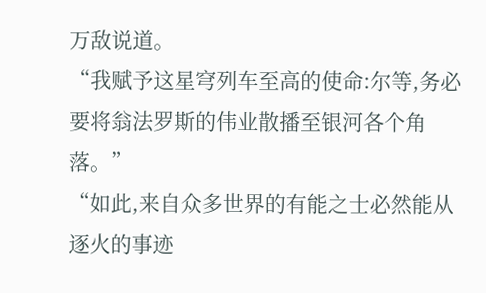万敌说道。
“我赋予这星穹列车至高的使命:尔等,务必要将翁法罗斯的伟业散播至银河各个角落。”
“如此,来自众多世界的有能之士必然能从逐火的事迹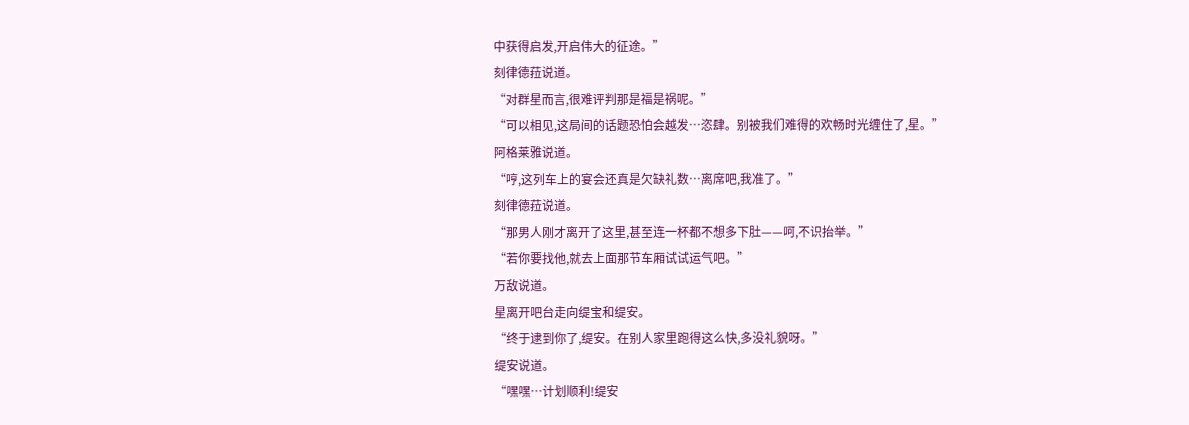中获得启发,开启伟大的征途。”
刻律德菈说道。
“对群星而言,很难评判那是福是祸呢。”
“可以相见,这局间的话题恐怕会越发…恣肆。别被我们难得的欢畅时光缠住了,星。”
阿格莱雅说道。
“哼,这列车上的宴会还真是欠缺礼数…离席吧,我准了。”
刻律德菈说道。
“那男人刚才离开了这里,甚至连一杯都不想多下肚——呵,不识抬举。”
“若你要找他,就去上面那节车厢试试运气吧。”
万敌说道。
星离开吧台走向缇宝和缇安。
“终于逮到你了,缇安。在别人家里跑得这么快,多没礼貌呀。”
缇安说道。
“嘿嘿…计划顺利!缇安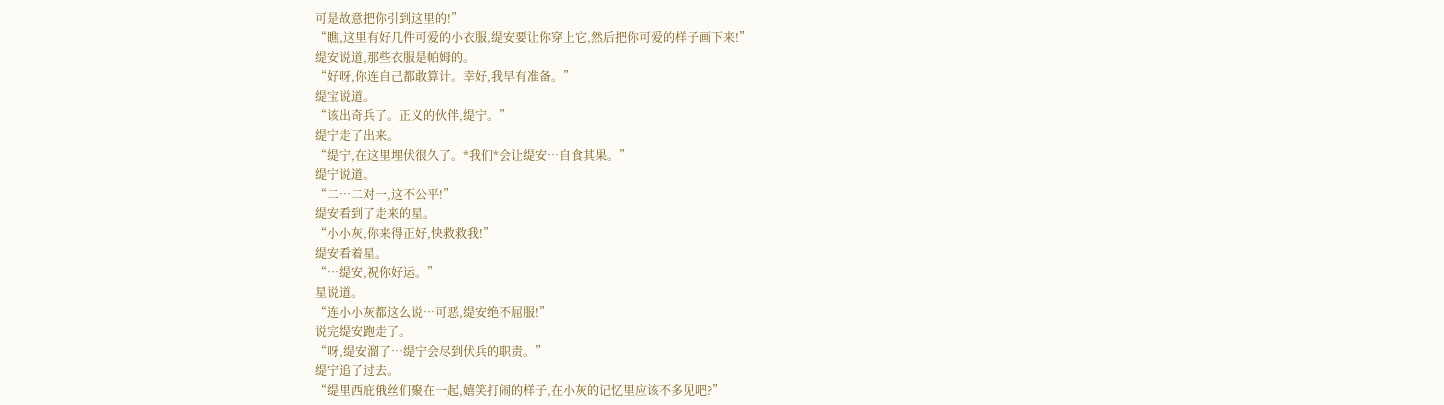可是故意把你引到这里的!”
“瞧,这里有好几件可爱的小衣服,缇安要让你穿上它,然后把你可爱的样子画下来!”
缇安说道,那些衣服是帕姆的。
“好呀,你连自己都敢算计。幸好,我早有准备。”
缇宝说道。
“该出奇兵了。正义的伙伴,缇宁。”
缇宁走了出来。
“缇宁,在这里埋伏很久了。*我们*会让缇安…自食其果。”
缇宁说道。
“二…二对一,这不公平!”
缇安看到了走来的星。
“小小灰,你来得正好,快救救我!”
缇安看着星。
“…缇安,祝你好运。”
星说道。
“连小小灰都这么说…可恶,缇安绝不屈服!”
说完缇安跑走了。
“呀,缇安溜了…缇宁会尽到伏兵的职责。”
缇宁追了过去。
“缇里西庇俄丝们聚在一起,嬉笑打闹的样子,在小灰的记忆里应该不多见吧?”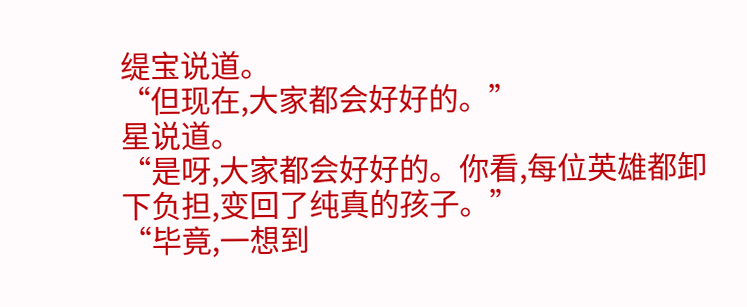缇宝说道。
“但现在,大家都会好好的。”
星说道。
“是呀,大家都会好好的。你看,每位英雄都卸下负担,变回了纯真的孩子。”
“毕竟,一想到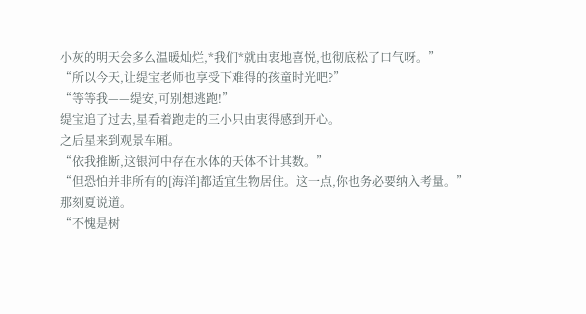小灰的明天会多么温暖灿烂,*我们*就由衷地喜悦,也彻底松了口气呀。”
“所以今天,让缇宝老师也享受下难得的孩童时光吧?”
“等等我——缇安,可别想逃跑!”
缇宝追了过去,星看着跑走的三小只由衷得感到开心。
之后星来到观景车厢。
“依我推断,这银河中存在水体的天体不计其数。”
“但恐怕并非所有的[海洋]都适宜生物居住。这一点,你也务必要纳入考量。”
那刻夏说道。
“不愧是树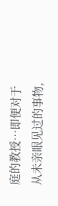庭的教授…即便对于从未亲眼见过的事物,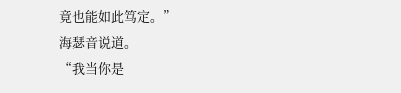竟也能如此笃定。”
海瑟音说道。
“我当你是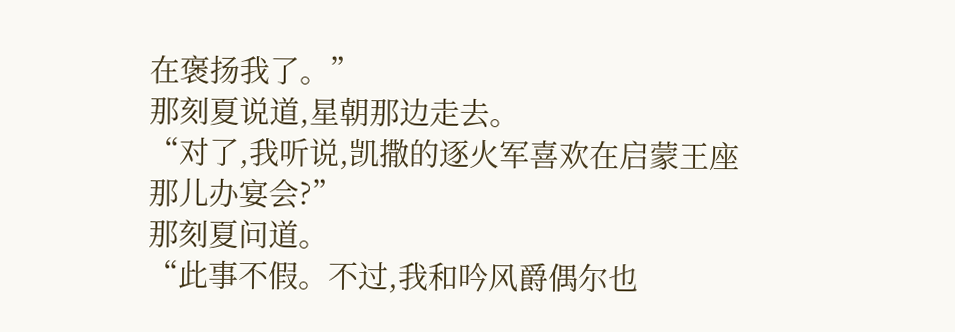在褒扬我了。”
那刻夏说道,星朝那边走去。
“对了,我听说,凯撒的逐火军喜欢在启蒙王座那儿办宴会?”
那刻夏问道。
“此事不假。不过,我和吟风爵偶尔也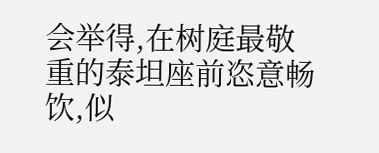会举得,在树庭最敬重的泰坦座前恣意畅饮,似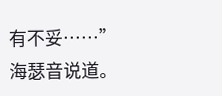有不妥……”
海瑟音说道。